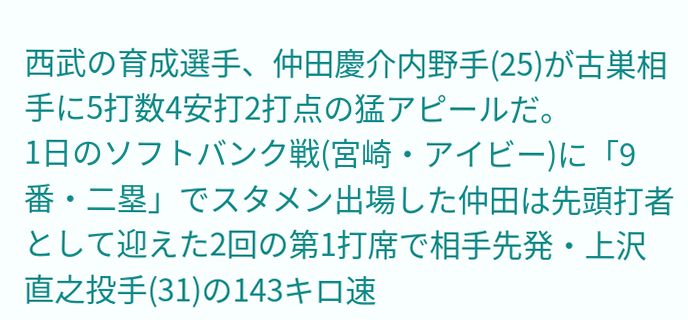西武の育成選手、仲田慶介内野手(25)が古巣相手に5打数4安打2打点の猛アピールだ。
1日のソフトバンク戦(宮崎・アイビー)に「9番・二塁」でスタメン出場した仲田は先頭打者として迎えた2回の第1打席で相手先発・上沢直之投手(31)の143キロ速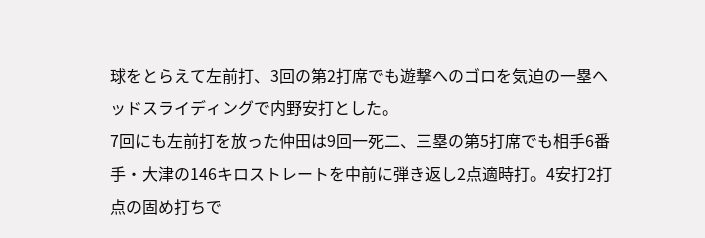球をとらえて左前打、3回の第2打席でも遊撃へのゴロを気迫の一塁ヘッドスライディングで内野安打とした。
7回にも左前打を放った仲田は9回一死二、三塁の第5打席でも相手6番手・大津の146キロストレートを中前に弾き返し2点適時打。4安打2打点の固め打ちで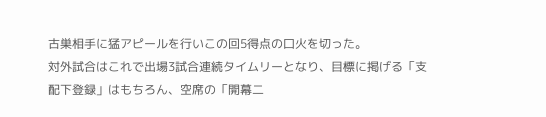古巣相手に猛アピールを行いこの回5得点の口火を切った。
対外試合はこれで出場3試合連続タイムリーとなり、目標に掲げる「支配下登録」はもちろん、空席の「開幕二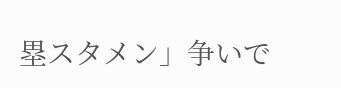塁スタメン」争いで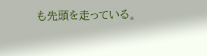も先頭を走っている。